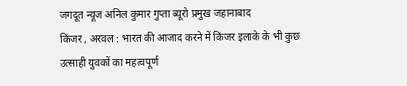जगदूत न्यूज अनिल कुमार गुप्ता ब्यूरो प्रमुख जहानाबाद
किंजर , अरवल : भारत की आजाद करने में किंजर इलाके के भी कुछ उत्साही युवकों का महत्वपूर्ण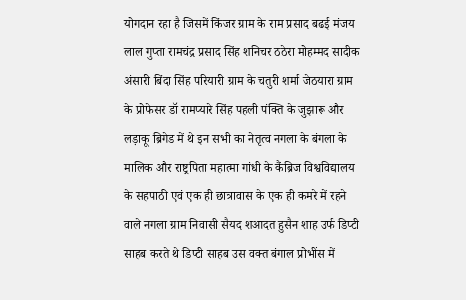योगदान रहा है जिसमें किंजर ग्राम के राम प्रसाद बढई मंजय लाल गुप्ता रामचंद्र प्रसाद सिंह शनिचर ठठेरा मोहम्मद सादीक अंसारी बिंदा सिंह परियारी ग्राम के चतुरी शर्मा जेठयारा ग्राम के प्रोफेसर डॉ रामप्यारे सिंह पहली पंक्ति के जुझारू और लड़ाकू ब्रिगेड में थे इन सभी का नेतृत्व नगला के बंगला के मालिक और राष्ट्रपिता महात्मा गांधी के कैंब्रिज विश्वविद्यालय के सहपाठी एवं एक ही छात्रावास के एक ही कमरे में रहने वाले नगला ग्राम निवासी सैयद शआदत हुसैन शाह उर्फ डिप्टी साहब करते थे डिप्टी साहब उस वक्त बंगाल प्रोभींस में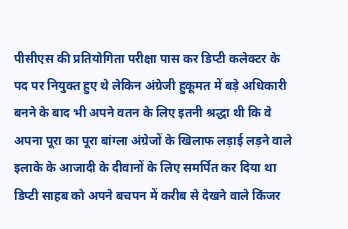पीसीएस की प्रतियोगिता परीक्षा पास कर डिप्टी कलेक्टर के पद पर नियुक्त हुए थे लेकिन अंग्रेजी हुकूमत में बड़े अधिकारी बनने के बाद भी अपने वतन के लिए इतनी श्रद्धा थी कि वे अपना पूरा का पूरा बांग्ला अंग्रेजों के खिलाफ लड़ाई लड़ने वाले इलाके के आजादी के दीवानों के लिए समर्पित कर दिया था डिप्टी साहब को अपने बचपन में करीब से देखने वाले किंजर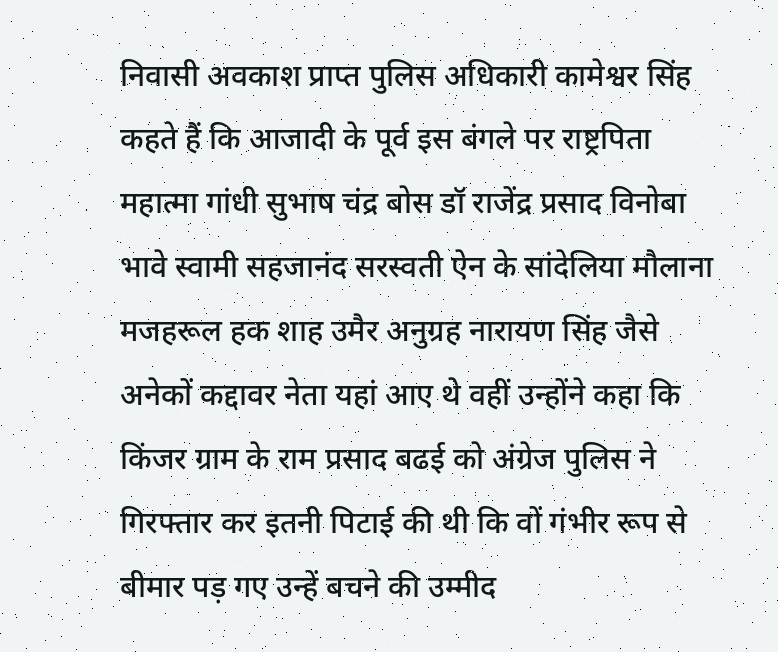निवासी अवकाश प्राप्त पुलिस अधिकारी कामेश्वर सिंह कहते हैं कि आजादी के पूर्व इस बंगले पर राष्ट्रपिता महात्मा गांधी सुभाष चंद्र बोस डॉ राजेंद्र प्रसाद विनोबा भावे स्वामी सहजानंद सरस्वती ऐन के सांदेलिया मौलाना मजहरूल हक शाह उमैर अनुग्रह नारायण सिंह जैसे अनेकों कद्दावर नेता यहां आए थे वहीं उन्होंने कहा कि किंजर ग्राम के राम प्रसाद बढई को अंग्रेज पुलिस ने गिरफ्तार कर इतनी पिटाई की थी कि वों गंभीर रूप से बीमार पड़ गए उन्हें बचने की उम्मीद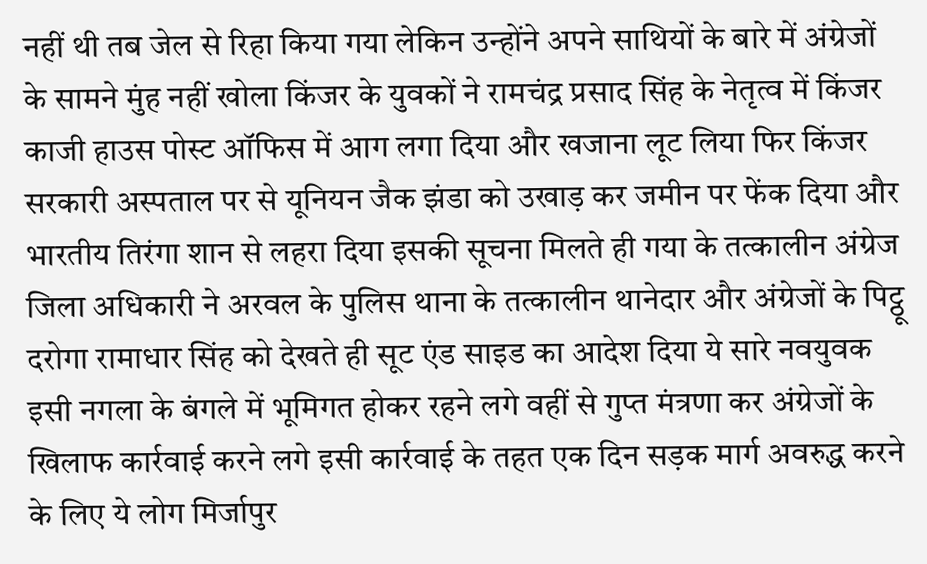नहीं थी तब जेल से रिहा किया गया लेकिन उन्होंने अपने साथियों के बारे में अंग्रेजों के सामने मुंह नहीं खोला किंजर के युवकों ने रामचंद्र प्रसाद सिंह के नेतृत्व में किंजर काजी हाउस पोस्ट ऑफिस में आग लगा दिया और खजाना लूट लिया फिर किंजर सरकारी अस्पताल पर से यूनियन जैक झंडा को उखाड़ कर जमीन पर फेंक दिया और भारतीय तिरंगा शान से लहरा दिया इसकी सूचना मिलते ही गया के तत्कालीन अंग्रेज जिला अधिकारी ने अरवल के पुलिस थाना के तत्कालीन थानेदार और अंग्रेजों के पिट्ठू दरोगा रामाधार सिंह को देखते ही सूट एंड साइड का आदेश दिया ये सारे नवयुवक इसी नगला के बंगले में भूमिगत होकर रहने लगे वहीं से गुप्त मंत्रणा कर अंग्रेजों के खिलाफ कार्रवाई करने लगे इसी कार्रवाई के तहत एक दिन सड़क मार्ग अवरुद्ध करने के लिए ये लोग मिर्जापुर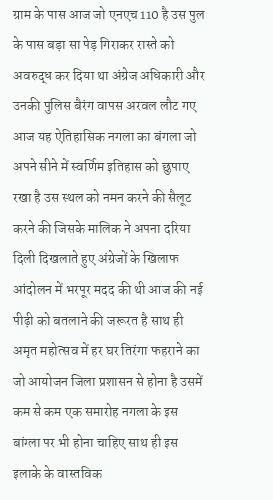ग्राम के पास आज जो एनएच 110 है उस पुल के पास बड़ा सा पेड़ गिराकर रास्ते को अवरुद्ध कर दिया था अंग्रेज अधिकारी और उनकी पुलिस बैरंग वापस अरवल लौट गए आज यह ऐतिहासिक नगला का बंगला जो अपने सीने में स्वर्णिम इतिहास को छुपाए रखा है उस स्थल को नमन करने की सैलूट करने की जिसके मालिक ने अपना दरिया दिली दिखलाते हुए अंग्रेजों के खिलाफ आंदोलन में भरपूर मदद की थी आज की नई पीढ़ी को बतलाने की जरूरत है साथ ही अमृत महोत्सव में हर घर तिरंगा फहराने का जो आयोजन जिला प्रशासन से होना है उसमें कम से कम एक समारोह नगला के इस बांग्ला पर भी होना चाहिए साथ ही इस इलाके के वास्तविक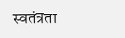स्वतंत्रता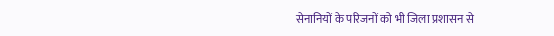सेनानियों के परिजनों को भी जिला प्रशासन से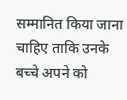सम्मानित किया जाना चाहिए ताकि उनके बच्चे अपने को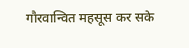गौरवान्वित महसूस कर सके